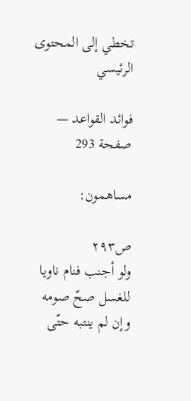تخطي إلى المحتوى الرئيسي

فوائد القواعد — صفحة 293

مساهمون:

ص٢٩٣
ولو أجنب فنام ناويا للغسل صحّ صومه وإن لم ينتبه حتّى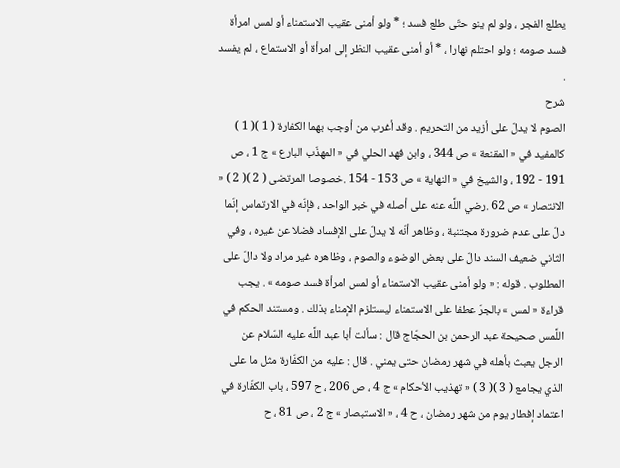يطلع الفجر ، ولو لم ينو حتّى طلع فسد ؛ * ولو أمنى عقيب الاستمناء أو لمس امرأة فسد صومه ؛ ولو احتلم نهارا ، * أو أمنى عقيب النظر إلى امرأة أو الاستماع ، لم يفسد .
شرح
الصوم لا يدلّ على أزيد من التحريم . وقد أغرب من أوجب بهما الكفارة ( 1 )( 1 ) كالمفيد في « المقنعة » ص 344 ، وابن فهد الحلي في « المهذّب البارع » ج 1 ، ص 191 - 192 ، والشيخ في « النهاية » ص 153 - 154 .خصوصا المرتضى ( 2 )( 2 ) « الانتصار » ص 62 .رضي اللَّه عنه على أصله في خبر الواحد ، فإنّه في الارتماس إنّما دلّ على عدم ضرورة مجتنبة ، وظاهر أنّه لا يدلّ على الإفساد فضلا عن غيره ، وفي الثاني ضعيف السند دالّ على بعض الوضوء والصوم ، وظاهره غير مراد ولا دالّ على المطلوب . قوله : « ولو أمنى عقيب الاستمناء أو لمس امرأة فسد صومه » . يجب قراءة « لمس » بالجرّ عطفا على الاستمناء ليستلزم الإمناء بذلك . ومستند الحكم في اللَّمس صحيحة عبد الرحمن بن الحجّاج قال : سألت أبا عبد اللَّه عليه السّلام عن الرجل يعبث بأهله في شهر رمضان حتى يمني . قال : عليه من الكفّارة مثل ما على الذي يجامع ( 3 )( 3 ) « تهذيب الأحكام » ج 4 ، ص 206 ، ح 597 ، باب الكفّارة في اعتماد إفطار يوم من شهر رمضان ، ح 4 ، « الاستبصار » ج 2 ، ص 81 ، ح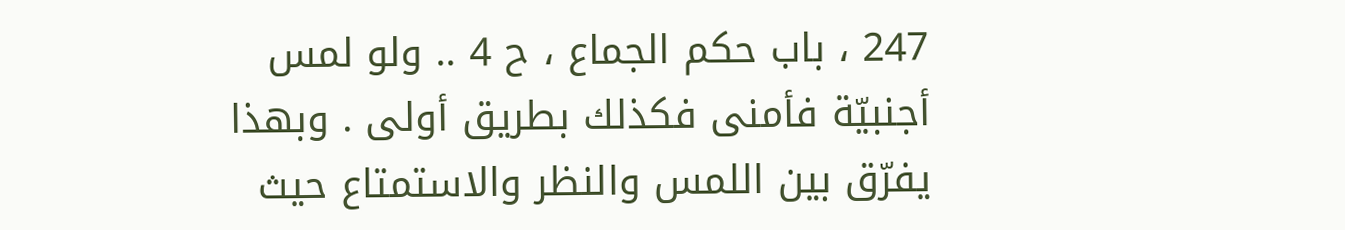247 ، باب حكم الجماع ، ح 4 .. ولو لمس أجنبيّة فأمنى فكذلك بطريق أولى . وبهذا يفرّق بين اللمس والنظر والاستمتاع حيث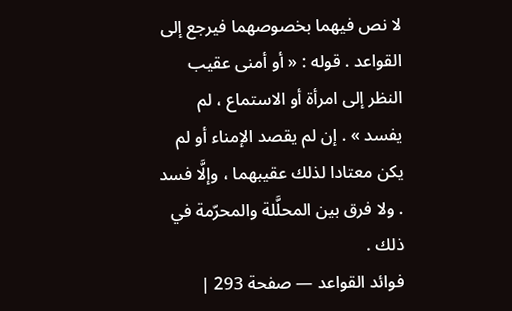لا نص فيهما بخصوصهما فيرجع إلى القواعد . قوله : « أو أمنى عقيب النظر إلى امرأة أو الاستماع ، لم يفسد » . إن لم يقصد الإمناء أو لم يكن معتادا لذلك عقيبهما ، وإلَّا فسد . ولا فرق بين المحلَّلة والمحرّمة في ذلك .
فوائد القواعد — صفحة 293 |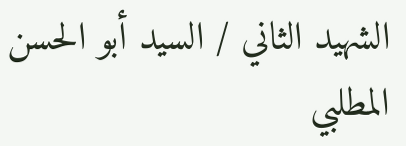الشهيد الثاني / السيد أبو الحسن المطلبي